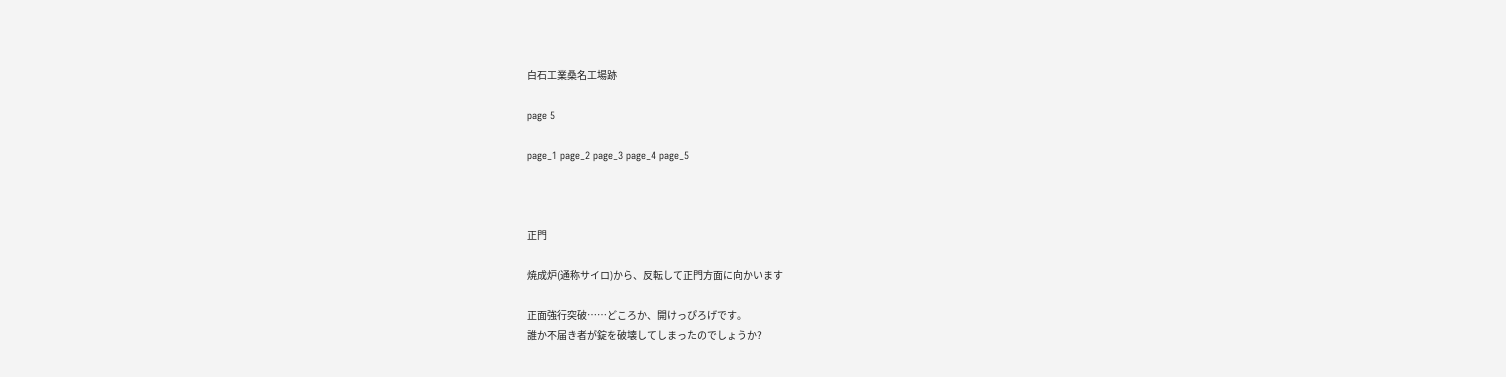白石工業桑名工場跡

page 5

page_1 page_2 page_3 page_4 page_5



正門

焼成炉(通称サイロ)から、反転して正門方面に向かいます

正面強行突破……どころか、開けっぴろげです。
誰か不届き者が錠を破壊してしまったのでしょうか?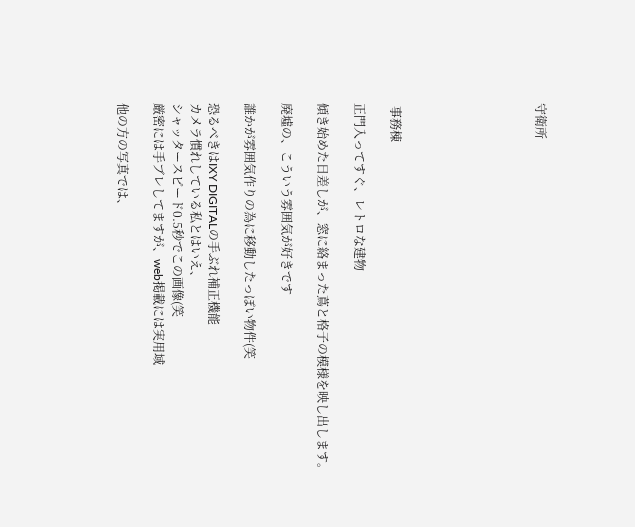守衛所







 事務棟

正門入ってすぐ、レトロな建物

傾き始めた日差しが、窓に絡まった蔦と格子の模様を映し出します。

廃墟の、こういう雰囲気が好きです

誰かが雰囲気作りの為に移動したっぽい物件(笑

恐るべきはIXY DIGITALの手ぶれ補正機能
カメラ慣れしている私とはいえ、
シャッタースピード0.5秒でこの画像(笑
厳密には手ブレしてますが、web掲載には実用域

他の方の写真では、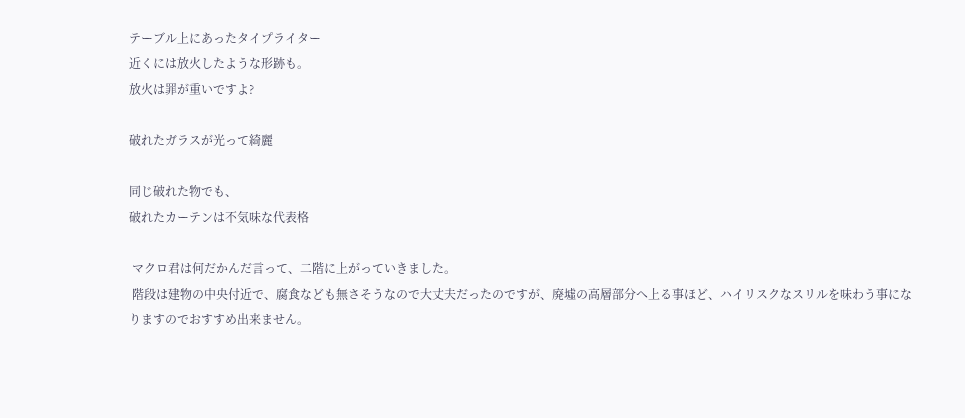テーブル上にあったタイプライター
近くには放火したような形跡も。
放火は罪が重いですよ?

破れたガラスが光って綺麗

同じ破れた物でも、
破れたカーテンは不気味な代表格

 マクロ君は何だかんだ言って、二階に上がっていきました。
 階段は建物の中央付近で、腐食なども無さそうなので大丈夫だったのですが、廃墟の高層部分へ上る事ほど、ハイリスクなスリルを味わう事になりますのでおすすめ出来ません。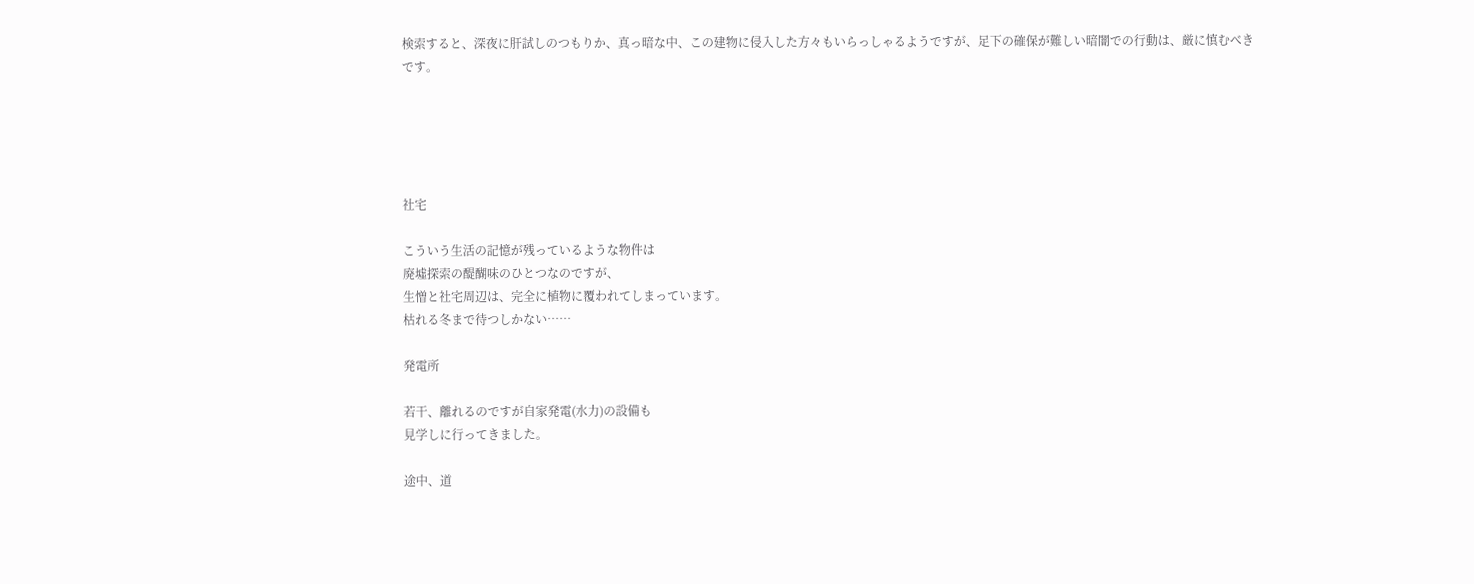検索すると、深夜に肝試しのつもりか、真っ暗な中、この建物に侵入した方々もいらっしゃるようですが、足下の確保が難しい暗闇での行動は、厳に慎むべきです。





社宅

こういう生活の記憶が残っているような物件は
廃墟探索の醍醐味のひとつなのですが、
生憎と社宅周辺は、完全に植物に覆われてしまっています。
枯れる冬まで待つしかない……

発電所

若干、離れるのですが自家発電(水力)の設備も
見学しに行ってきました。

途中、道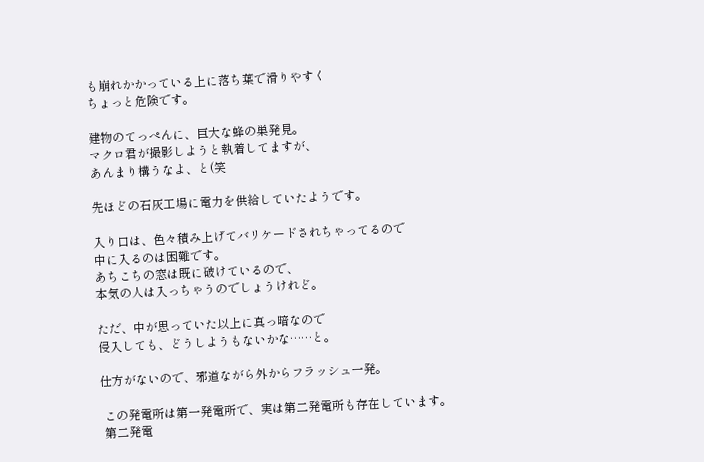も崩れかかっている上に落ち葉で滑りやすく
ちょっと危険です。

建物のてっぺんに、巨大な蜂の巣発見。
マクロ君が撮影しようと執着してますが、
あんまり構うなよ、と(笑

先ほどの石灰工場に電力を供給していたようです。

入り口は、色々積み上げてバリケードされちゃってるので
中に入るのは困難です。
あちこちの窓は既に破けているので、
本気の人は入っちゃうのでしょうけれど。

ただ、中が思っていた以上に真っ暗なので
侵入しても、どうしようもないかな……と。

仕方がないので、邪道ながら外からフラッシュ一発。

 この発電所は第一発電所で、実は第二発電所も存在しています。
 第二発電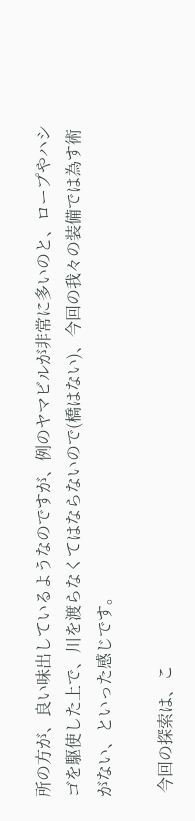所の方が、良い味出しているようなのですが、例のヤマビルが非常に多いのと、ロープやハシゴを駆使した上で、川を渡らなくてはならないので(橋はない)、今回の我々の装備では為す術がない、といった感じです。

 今回の探索は、こ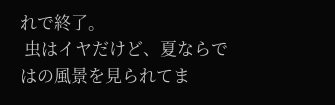れで終了。
 虫はイヤだけど、夏ならではの風景を見られてま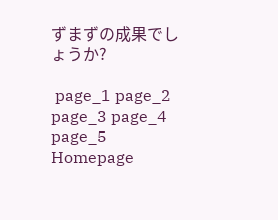ずまずの成果でしょうか?

 page_1 page_2 page_3 page_4 page_5   Homepage